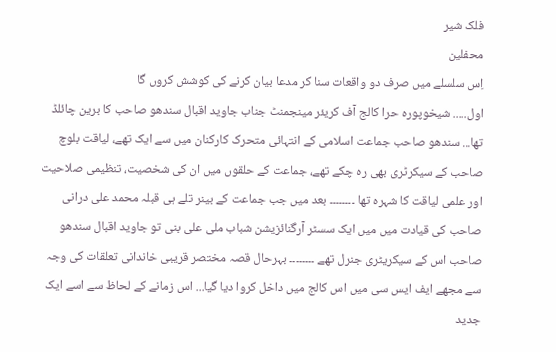فلک شیر
محفلین
اِس سلسلے میں صرف دو واقعات سنا کر مدعا بیان کرنے کی کوشش کروں گا
اول..... شیخوپورہ حرا کالج آف کریئر مینجمنٹ جناب جاوید اقبال سندھو صاحب کا برین چائلڈ تھا... سندھو صاحب جماعت اسلامی کے انتہائی متحرک کارکنان میں سے ایک تھے، لیاقت بلوچ صاحب کے سیکرٹری بھی رہ چکے تھے، جماعت کے حلقوں میں ان کی شخصیت، تنظیمی صلاحیت اور علمی لیاقت کا شہرہ تھا ۔۔۔۔۔۔۔۔ بعد میں جب جماعت کے بینر تلے ہی قبلہ محمد علی درانی صاحب کی قیادت میں میں ایک سسٹر آرگنائزیشن شباب ملی علی بنی تو جاوید اقبال سندھو صاحب اس کے سیکریٹری جنرل تھے ۔۔۔۔۔۔۔۔ بہرحال قصہ مختصر قریبی خاندانی تعلقات کی وجہ سے مجھے ایف ایس سی میں اس کالج میں داخل کروا دیا گیا... اس زمانے کے لحاظ سے اسے ایک جدید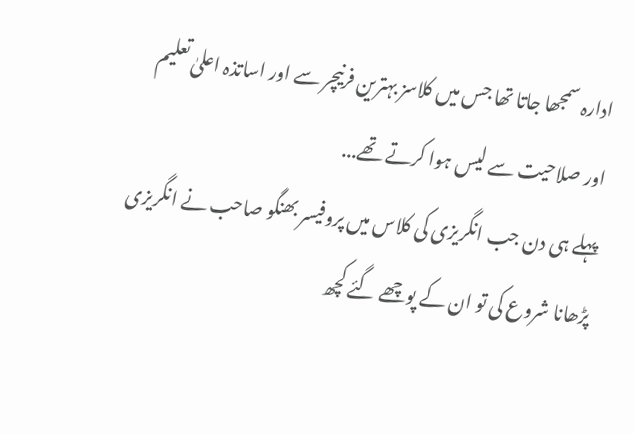ادارہ سمجھا جاتا تھا جس میں کلاسز بہترین فرنیچر سے اور اساتذہ اعلیٰ تعلیم اور صلاحیت سے لیس ہوا کرتے تھے...
پہلے ہی دن جب انگریزی کی کلاس میں پروفیسر بھنگو صاحب نے انگریزی پڑھانا شروع کی تو ان کے پوچھے گئے کچھ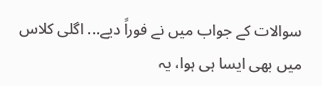سوالات کے جواب میں نے فوراً دیے... اگلی کلاس میں بھی ایسا ہی ہوا، یہ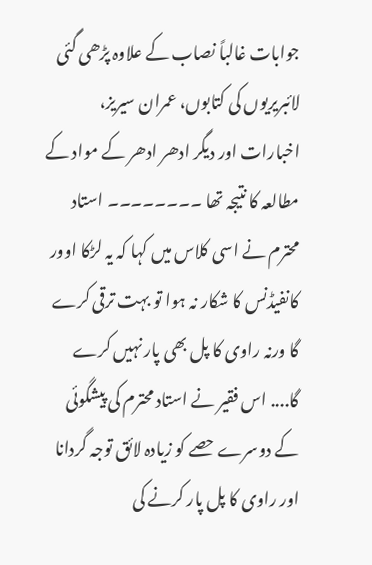جوابات غالباً نصاب کے علاوہ پڑھی گئی لائبریریوں کی کتابوں، عمران سیریز، اخبارات اور دیگر ادھر ادھر کے مواد کے مطالعہ کا نتیجہ تھا ۔۔۔۔۔۔۔۔ استاد محترم نے اسی کلاس میں کہا کہ یہ لڑکا اوور کانفیڈنس کا شکار نہ ہوا تو بہت ترقی کرے گا ورنہ راوی کا پل بھی پار نہیں کرے گا.... اس فقیر نے استاد محترم کی پیشگوئی کے دوسرے حصے کو زیادہ لائق توجہ گردانا اور راوی کا پل پار کرنے کی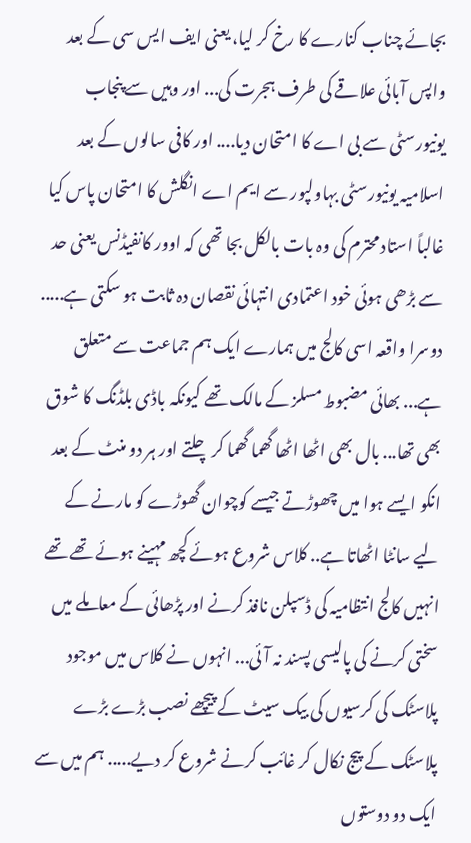بجائے چناب کنارے کا رخ کر لیا، یعنی ایف ایس سی کے بعد واپس آبائی علاقے کی طرف ہجرت کی... اور وہیں سے پنجاب یونیورسٹی سے بی اے کا امتحان دیا.... اور کافی سالوں کے بعد اسلامیہ یونیورسٹی بہاولپور سے ایم اے انگلش کا امتحان پاس کیا غالباً استاد محترم کی وہ بات بالکل بجا تھی کہ اوور کانفیڈنس یعنی حد سے بڑھی ہوئی خود اعتمادی انتہائی نقصان دہ ثابت ہو سکتی ہے.....
دوسرا واقعہ اسی کالج میں ہمارے ایک ہم جماعت سے متعلق ہے... بھائی مضبوط مسلز کے مالک تھے کیونکہ باڈی بلڈنگ کا شوق بھی تھا... بال بھی اٹھا اٹھا گھما گھما کر چلتے اور ہر دو منٹ کے بعد انکو ایسے ہوا میں چھوڑتے جیسے کوچوان گھوڑے کو مارنے کے لیے سانٹا اٹھاتا ہے.. کلاس شروع ہوئے کچھ مہینے ہوئے تھے تھے انہیں کالج انتظامیہ کی ڈسپلن نافذ کرنے اور پڑھائی کے معاملے میں سختی کرنے کی پالیسی پسند نہ آئی... انہوں نے کلاس میں موجود پلاسٹک کی کرسیوں کی بیک سیٹ کے پیچھے نصب بڑے بڑے پلاسٹک کے پیج نکال کر غائب کرنے شروع کر دیے..... ہم میں سے ایک دو دوستوں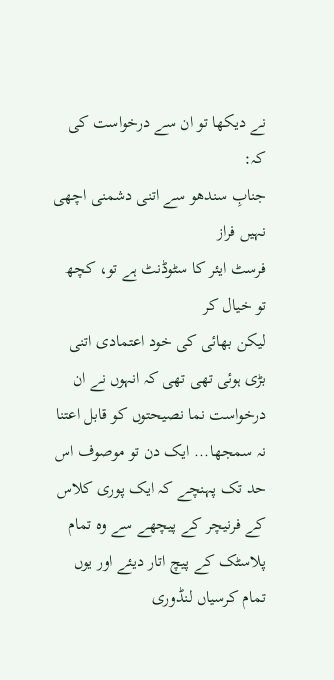نے دیکھا تو ان سے درخواست کی کہ:
جنابِ سندھو سے اتنی دشمنی اچھی نہیں فراز
فرسٹ ایئر کا سٹوڈنٹ ہے تو، کچھ تو خیال کر
لیکن بھائی کی خود اعتمادی اتنی بڑی ہوئی تھی تھی کہ انہوں نے ان درخواست نما نصیحتوں کو قابل اعتنا نہ سمجھا... ایک دن تو موصوف اس حد تک پہنچے کہ ایک پوری کلاس کے فرنیچر کے پیچھے سے وہ تمام پلاسٹک کے پیچ اتار دیئے اور یوں تمام کرسیاں لنڈوری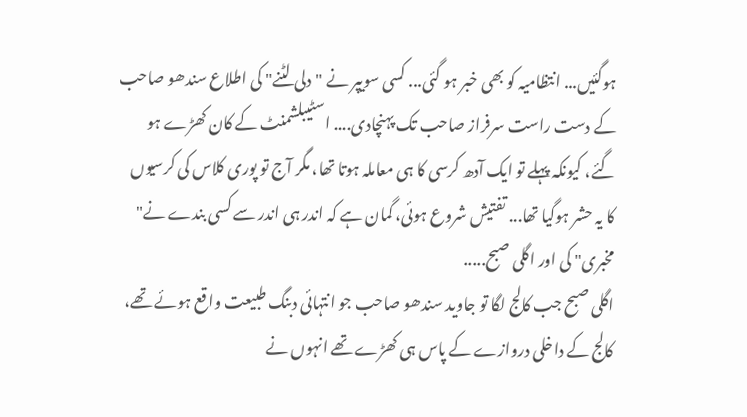ہوگئیں... انتظامیہ کو بھی خبر ہو گئی... کسی سویپر نے "دلی لٹنے" کی اطلاع سندھو صاحب کے دست راست سرفراز صاحب تک پہنچادی.... اسٹیبلشمنٹ کے کان کھڑے ہو گئے، کیونکہ پہلے تو ایک آدھ کرسی کا ہی معاملہ ہوتا تھا، مگر آج تو پوری کلاس کی کرسیوں کا یہ حشر ہوگیا تھا... تفتیش شروع ہوئی، گمان ہے کہ اندر ہی اندر سے کسی بندے نے" مخبری" کی اور اگلی صبح.....
اگلی صبح جب کالج لگا تو جاوید سندھو صاحب جو انتہائی دبنگ طبیعت واقع ہوئے تھے، کالج کے داخلی دروازے کے پاس ہی کھڑے تھے انہوں نے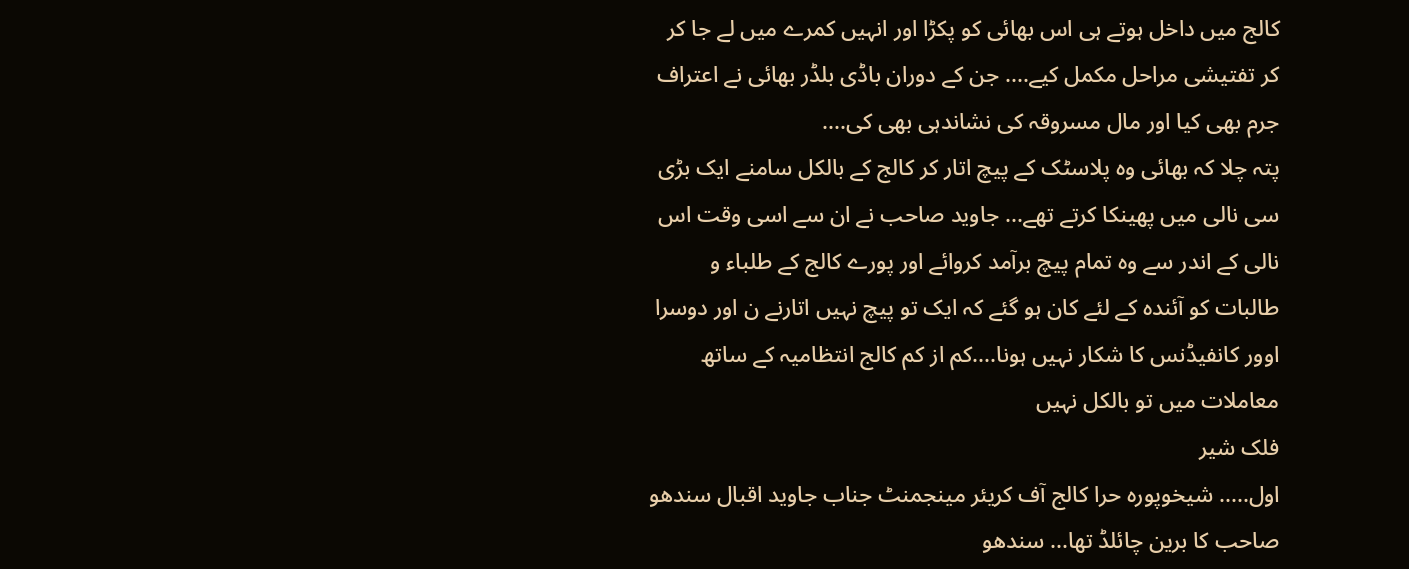کالج میں داخل ہوتے ہی اس بھائی کو پکڑا اور انہیں کمرے میں لے جا کر کر تفتیشی مراحل مکمل کیے.... جن کے دوران باڈی بلڈر بھائی نے اعتراف جرم بھی کیا اور مال مسروقہ کی نشاندہی بھی کی....
پتہ چلا کہ بھائی وہ پلاسٹک کے پیچ اتار کر کالج کے بالکل سامنے ایک بڑی سی نالی میں پھینکا کرتے تھے... جاوید صاحب نے ان سے اسی وقت اس نالی کے اندر سے وہ تمام پیچ برآمد کروائے اور پورے کالج کے طلباء و طالبات کو آئندہ کے لئے کان ہو گئے کہ ایک تو پیچ نہیں اتارنے ن اور دوسرا اوور کانفیڈنس کا شکار نہیں ہونا....کم از کم کالج انتظامیہ کے ساتھ معاملات میں تو بالکل نہیں
فلک شیر
اول..... شیخوپورہ حرا کالج آف کریئر مینجمنٹ جناب جاوید اقبال سندھو صاحب کا برین چائلڈ تھا... سندھو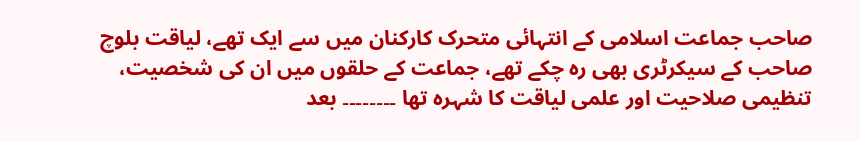صاحب جماعت اسلامی کے انتہائی متحرک کارکنان میں سے ایک تھے، لیاقت بلوچ صاحب کے سیکرٹری بھی رہ چکے تھے، جماعت کے حلقوں میں ان کی شخصیت، تنظیمی صلاحیت اور علمی لیاقت کا شہرہ تھا ۔۔۔۔۔۔۔۔ بعد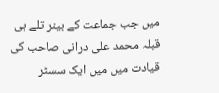میں جب جماعت کے بینر تلے ہی قبلہ محمد علی درانی صاحب کی قیادت میں میں ایک سسٹر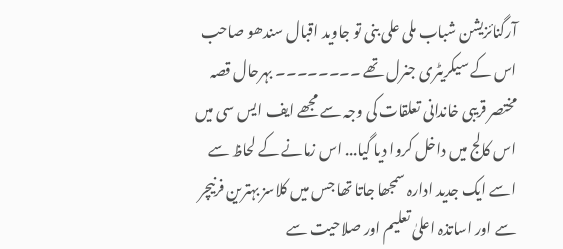آرگنائزیشن شباب ملی علی بنی تو جاوید اقبال سندھو صاحب اس کے سیکریٹری جنرل تھے ۔۔۔۔۔۔۔۔ بہرحال قصہ مختصر قریبی خاندانی تعلقات کی وجہ سے مجھے ایف ایس سی میں اس کالج میں داخل کروا دیا گیا... اس زمانے کے لحاظ سے اسے ایک جدید ادارہ سمجھا جاتا تھا جس میں کلاسز بہترین فرنیچر سے اور اساتذہ اعلیٰ تعلیم اور صلاحیت سے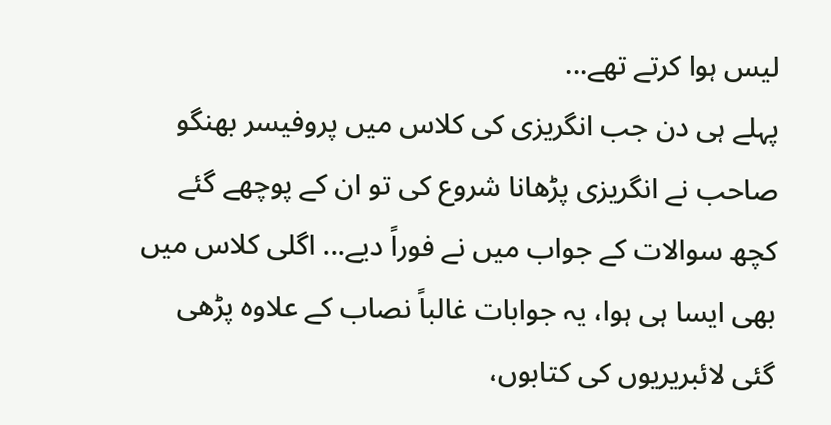لیس ہوا کرتے تھے...
پہلے ہی دن جب انگریزی کی کلاس میں پروفیسر بھنگو صاحب نے انگریزی پڑھانا شروع کی تو ان کے پوچھے گئے کچھ سوالات کے جواب میں نے فوراً دیے... اگلی کلاس میں بھی ایسا ہی ہوا، یہ جوابات غالباً نصاب کے علاوہ پڑھی گئی لائبریریوں کی کتابوں،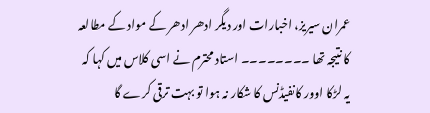عمران سیریز، اخبارات اور دیگر ادھر ادھر کے مواد کے مطالعہ کا نتیجہ تھا ۔۔۔۔۔۔۔۔ استاد محترم نے اسی کلاس میں کہا کہ یہ لڑکا اوور کانفیڈنس کا شکار نہ ہوا تو بہت ترقی کرے گا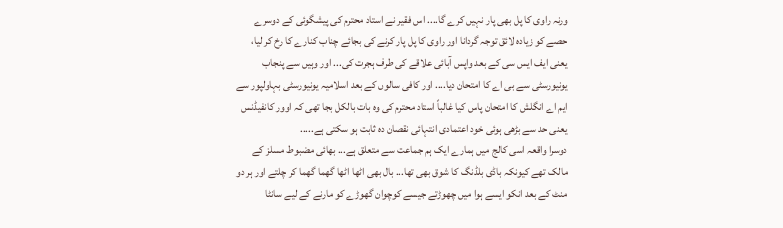ورنہ راوی کا پل بھی پار نہیں کرے گا.... اس فقیر نے استاد محترم کی پیشگوئی کے دوسرے حصے کو زیادہ لائق توجہ گردانا اور راوی کا پل پار کرنے کی بجائے چناب کنارے کا رخ کر لیا، یعنی ایف ایس سی کے بعد واپس آبائی علاقے کی طرف ہجرت کی... اور وہیں سے پنجاب یونیورسٹی سے بی اے کا امتحان دیا.... اور کافی سالوں کے بعد اسلامیہ یونیورسٹی بہاولپور سے ایم اے انگلش کا امتحان پاس کیا غالباً استاد محترم کی وہ بات بالکل بجا تھی کہ اوور کانفیڈنس یعنی حد سے بڑھی ہوئی خود اعتمادی انتہائی نقصان دہ ثابت ہو سکتی ہے.....
دوسرا واقعہ اسی کالج میں ہمارے ایک ہم جماعت سے متعلق ہے... بھائی مضبوط مسلز کے مالک تھے کیونکہ باڈی بلڈنگ کا شوق بھی تھا... بال بھی اٹھا اٹھا گھما گھما کر چلتے اور ہر دو منٹ کے بعد انکو ایسے ہوا میں چھوڑتے جیسے کوچوان گھوڑے کو مارنے کے لیے سانٹا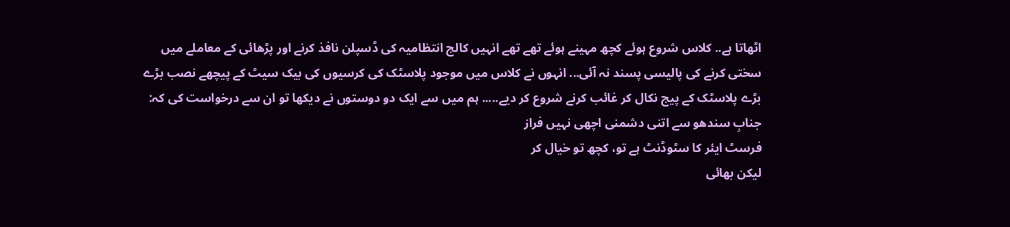اٹھاتا ہے.. کلاس شروع ہوئے کچھ مہینے ہوئے تھے تھے انہیں کالج انتظامیہ کی ڈسپلن نافذ کرنے اور پڑھائی کے معاملے میں سختی کرنے کی پالیسی پسند نہ آئی... انہوں نے کلاس میں موجود پلاسٹک کی کرسیوں کی بیک سیٹ کے پیچھے نصب بڑے بڑے پلاسٹک کے پیج نکال کر غائب کرنے شروع کر دیے..... ہم میں سے ایک دو دوستوں نے دیکھا تو ان سے درخواست کی کہ:
جنابِ سندھو سے اتنی دشمنی اچھی نہیں فراز
فرسٹ ایئر کا سٹوڈنٹ ہے تو، کچھ تو خیال کر
لیکن بھائی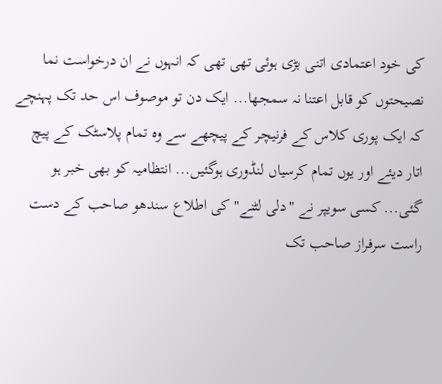کی خود اعتمادی اتنی بڑی ہوئی تھی تھی کہ انہوں نے ان درخواست نما نصیحتوں کو قابل اعتنا نہ سمجھا... ایک دن تو موصوف اس حد تک پہنچے کہ ایک پوری کلاس کے فرنیچر کے پیچھے سے وہ تمام پلاسٹک کے پیچ اتار دیئے اور یوں تمام کرسیاں لنڈوری ہوگئیں... انتظامیہ کو بھی خبر ہو گئی... کسی سویپر نے "دلی لٹنے" کی اطلاع سندھو صاحب کے دست راست سرفراز صاحب تک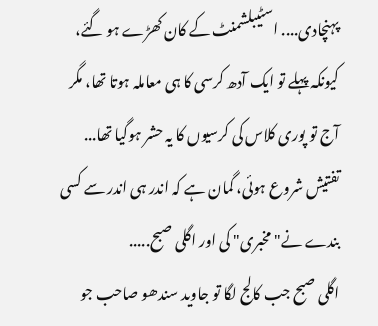پہنچادی.... اسٹیبلشمنٹ کے کان کھڑے ہو گئے، کیونکہ پہلے تو ایک آدھ کرسی کا ہی معاملہ ہوتا تھا، مگر آج تو پوری کلاس کی کرسیوں کا یہ حشر ہوگیا تھا... تفتیش شروع ہوئی، گمان ہے کہ اندر ہی اندر سے کسی بندے نے" مخبری" کی اور اگلی صبح.....
اگلی صبح جب کالج لگا تو جاوید سندھو صاحب جو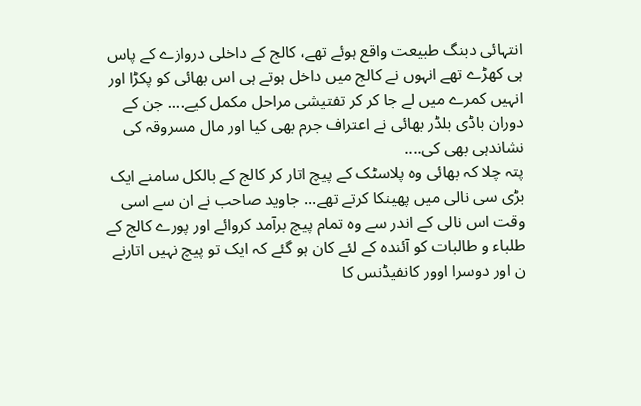انتہائی دبنگ طبیعت واقع ہوئے تھے، کالج کے داخلی دروازے کے پاس ہی کھڑے تھے انہوں نے کالج میں داخل ہوتے ہی اس بھائی کو پکڑا اور انہیں کمرے میں لے جا کر کر تفتیشی مراحل مکمل کیے.... جن کے دوران باڈی بلڈر بھائی نے اعتراف جرم بھی کیا اور مال مسروقہ کی نشاندہی بھی کی....
پتہ چلا کہ بھائی وہ پلاسٹک کے پیچ اتار کر کالج کے بالکل سامنے ایک بڑی سی نالی میں پھینکا کرتے تھے... جاوید صاحب نے ان سے اسی وقت اس نالی کے اندر سے وہ تمام پیچ برآمد کروائے اور پورے کالج کے طلباء و طالبات کو آئندہ کے لئے کان ہو گئے کہ ایک تو پیچ نہیں اتارنے ن اور دوسرا اوور کانفیڈنس کا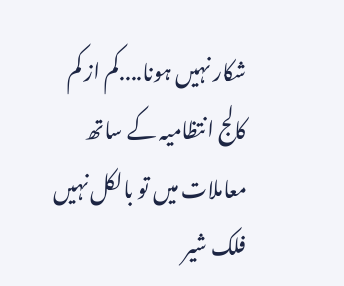شکار نہیں ہونا....کم از کم کالج انتظامیہ کے ساتھ معاملات میں تو بالکل نہیں
فلک شیر